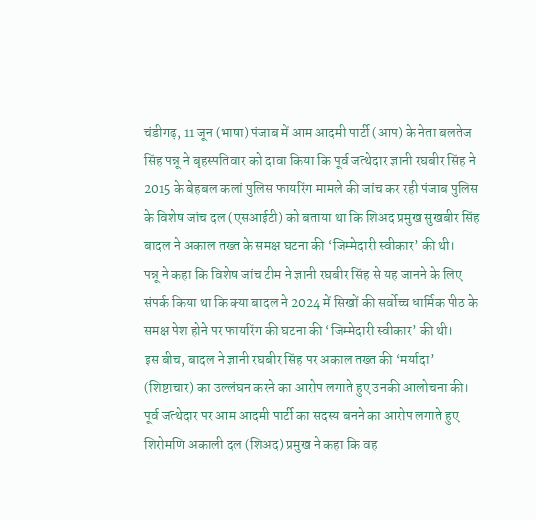चंडीगढ़, 11 जून (भाषा) पंजाब में आम आदमी पार्टी (आप) के नेता बलतेज सिंह पन्नू ने बृहस्पतिवार को दावा किया कि पूर्व जत्थेदार ज्ञानी रघबीर सिंह ने 2015 के बेहबल कलां पुलिस फायरिंग मामले की जांच कर रही पंजाब पुलिस के विशेष जांच दल (एसआईटी) को बताया था कि शिअद प्रमुख सुखबीर सिंह बादल ने अकाल तख्त के समक्ष घटना की ‘जिम्मेदारी स्वीकार’ की थी।
पन्नू ने कहा कि विशेष जांच टीम ने ज्ञानी रघबीर सिंह से यह जानने के लिए संपर्क किया था कि क्या बादल ने 2024 में सिखों की सर्वोच्च धार्मिक पीठ के समक्ष पेश होने पर फायरिंग की घटना की ‘जिम्मेदारी स्वीकार’ की थी।
इस बीच, बादल ने ज्ञानी रघबीर सिंह पर अकाल तख्त की ‘मर्यादा’ (शिष्टाचार) का उल्लंघन करने का आरोप लगाते हुए उनकी आलोचना की।
पूर्व जत्थेदार पर आम आदमी पार्टी का सदस्य बनने का आरोप लगाते हुए शिरोमणि अकाली दल (शिअद) प्रमुख ने कहा कि वह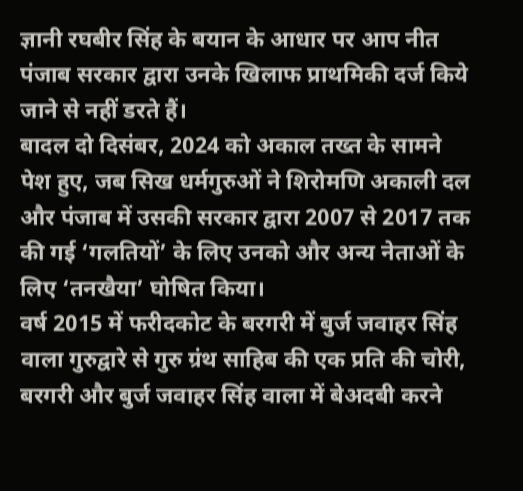ज्ञानी रघबीर सिंह के बयान के आधार पर आप नीत पंजाब सरकार द्वारा उनके खिलाफ प्राथमिकी दर्ज किये जाने से नहीं डरते हैं।
बादल दो दिसंबर, 2024 को अकाल तख्त के सामने पेश हुए, जब सिख धर्मगुरुओं ने शिरोमणि अकाली दल और पंजाब में उसकी सरकार द्वारा 2007 से 2017 तक की गई ‘गलतियों’ के लिए उनको और अन्य नेताओं के लिए ‘तनखैया’ घोषित किया।
वर्ष 2015 में फरीदकोट के बरगरी में बुर्ज जवाहर सिंह वाला गुरुद्वारे से गुरु ग्रंथ साहिब की एक प्रति की चोरी, बरगरी और बुर्ज जवाहर सिंह वाला में बेअदबी करने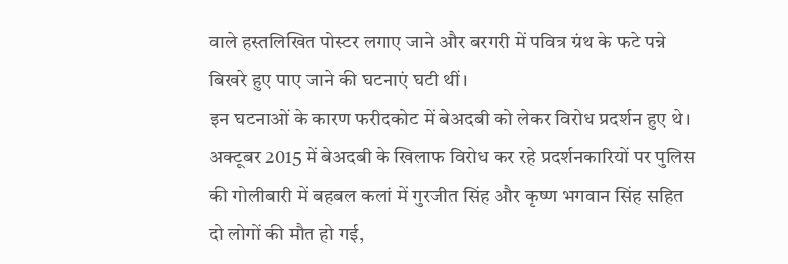वाले हस्तलिखित पोस्टर लगाए जाने और बरगरी में पवित्र ग्रंथ के फटे पन्ने बिखरे हुए पाए जाने की घटनाएं घटी थीं।
इन घटनाओं के कारण फरीदकोट में बेअदबी को लेकर विरोध प्रदर्शन हुए थे। अक्टूबर 2015 में बेअदबी के खिलाफ विरोध कर रहे प्रदर्शनकारियों पर पुलिस की गोलीबारी में बहबल कलां में गुरजीत सिंह और कृष्ण भगवान सिंह सहित दो लोगों की मौत हो गई,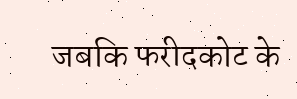जबकि फरीदकोट के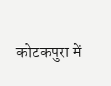कोटकपुरा में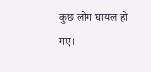कुछ लोग घायल हो गए।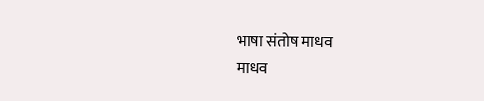भाषा संतोष माधव
माधव